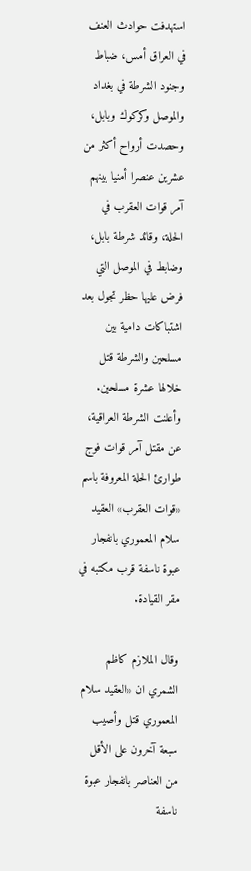استهدفت حوادث العنف في العراق أمس، ضباط وجنود الشرطة في بغداد والموصل وكركوك وبابل، وحصدت أرواح أكثر من عشرين عنصرا أمنيا بينهم آمر قوات العقرب في الحلة، وقائد شرطة بابل، وضابط في الموصل التي فرض عليها حظر تجول بعد اشتباكات دامية بين مسلحين والشرطة قتل خلالها عشرة مسلحين. وأعلنت الشرطة العراقية، عن مقتل آمر قوات فوج طوارئ الحلة المعروفة باسم «قوات العقرب» العقيد سلام المعموري بانفجار عبوة ناسفة قرب مكتبه في مقر القيادة.

وقال الملازم كاظم الشمري ان «العقيد سلام المعموري قتل وأصيب سبعة آخرون على الأقل من العناصر بانفجار عبوة ناسفة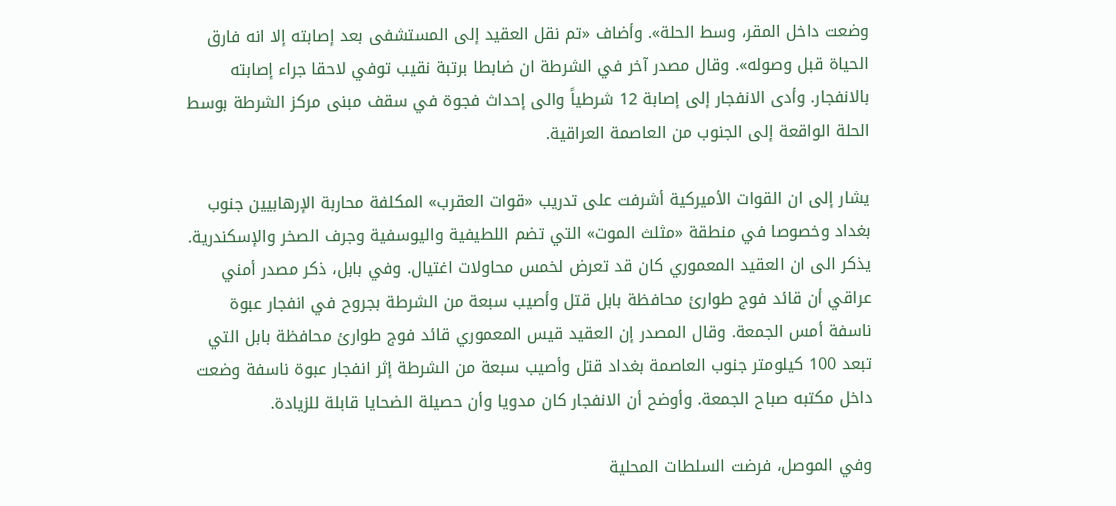وضعت داخل المقر، وسط الحلة». وأضاف «تم نقل العقيد إلى المستشفى بعد إصابته إلا انه فارق الحياة قبل وصوله». وقال مصدر آخر في الشرطة ان ضابطا برتبة نقيب توفي لاحقا جراء إصابته بالانفجار. وأدى الانفجار إلى إصابة 12 شرطياً والى إحداث فجوة في سقف مبنى مركز الشرطة بوسط الحلة الواقعة إلى الجنوب من العاصمة العراقية.

يشار إلى ان القوات الأميركية أشرفت على تدريب «قوات العقرب» المكلفة محاربة الإرهابيين جنوب بغداد وخصوصا في منطقة «مثلث الموت» التي تضم اللطيفية واليوسفية وجرف الصخر والإسكندرية. يذكر الى ان العقيد المعموري كان قد تعرض لخمس محاولات اغتيال. وفي بابل، ذكر مصدر أمني عراقي أن قائد فوج طوارئ محافظة بابل قتل وأصيب سبعة من الشرطة بجروح في انفجار عبوة ناسفة أمس الجمعة. وقال المصدر إن العقيد قيس المعموري قائد فوج طوارئ محافظة بابل التي تبعد 100 كيلومتر جنوب العاصمة بغداد قتل وأصيب سبعة من الشرطة إثر انفجار عبوة ناسفة وضعت داخل مكتبه صباح الجمعة. وأوضح أن الانفجار كان مدويا وأن حصيلة الضحايا قابلة للزيادة.

وفي الموصل، فرضت السلطات المحلية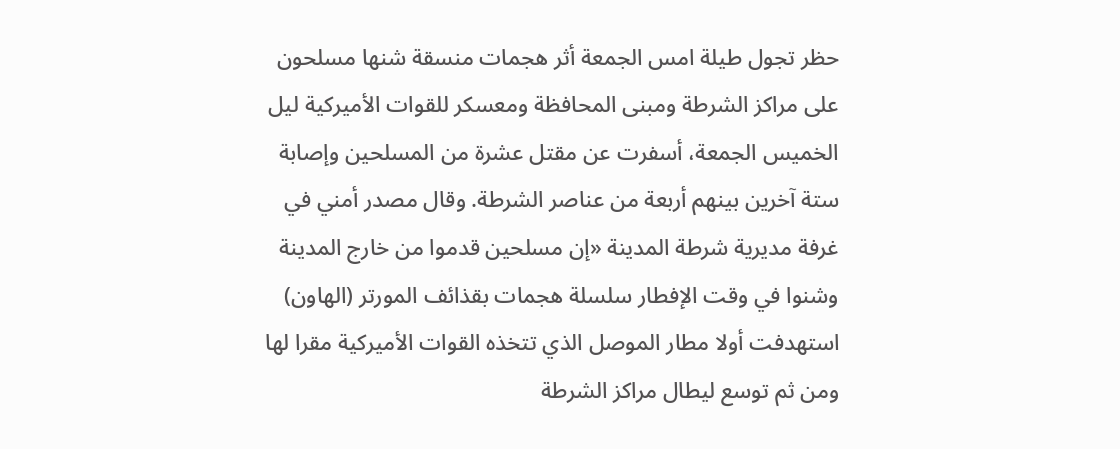حظر تجول طيلة امس الجمعة أثر هجمات منسقة شنها مسلحون على مراكز الشرطة ومبنى المحافظة ومعسكر للقوات الأميركية ليل الخميس الجمعة، أسفرت عن مقتل عشرة من المسلحين وإصابة ستة آخرين بينهم أربعة من عناصر الشرطة. وقال مصدر أمني في غرفة مديرية شرطة المدينة «إن مسلحين قدموا من خارج المدينة وشنوا في وقت الإفطار سلسلة هجمات بقذائف المورتر (الهاون) استهدفت أولا مطار الموصل الذي تتخذه القوات الأميركية مقرا لها ومن ثم توسع ليطال مراكز الشرطة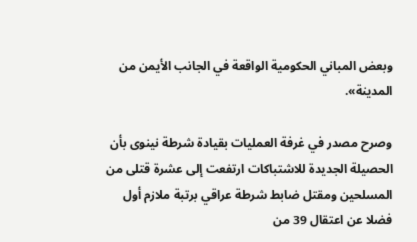وبعض المباني الحكومية الواقعة في الجانب الأيمن من المدينة».

وصرح مصدر في غرفة العمليات بقيادة شرطة نينوى بأن الحصيلة الجديدة للاشتباكات ارتفعت إلى عشرة قتلى من المسلحين ومقتل ضابط شرطة عراقي برتبة ملازم أول فضلا عن اعتقال 39 من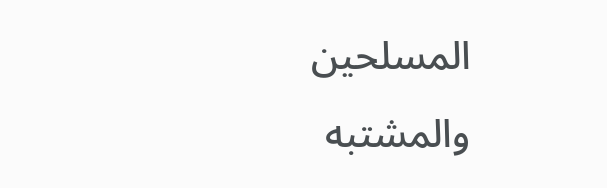المسلحين والمشتبه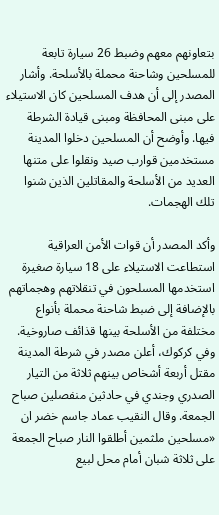بتعاونهم معهم وضبط 26 سيارة تابعة للمسلحين وشاحنة محملة بالأسلحة. وأشار المصدر إلى أن هدف المسلحين كان الاستيلاء على مبنى المحافظة ومبنى قيادة الشرطة فيها. وأوضح أن المسلحين دخلوا المدينة مستخدمين قوارب صيد ونقلوا على متنها العديد من الأسلحة والمقاتلين الذين شنوا تلك الهجمات.

وأكد المصدر أن قوات الأمن العراقية استطاعت الاستيلاء على 18 سيارة صغيرة استخدمها المسلحون في تنقلاتهم وهجماتهم بالإضافة إلى ضبط شاحنة محملة بأنواع مختلفة من الأسلحة بينها قذائف صاروخية. وفي كركوك، أعلن مصدر في شرطة المدينة مقتل أربعة أشخاص بينهم ثلاثة من التيار الصدري وجندي في حادثين منفصلين صباح الجمعة. وقال النقيب عماد جاسم خضر ان «مسلحين ملثمين أطلقوا النار صباح الجمعة على ثلاثة شبان أمام محل لبيع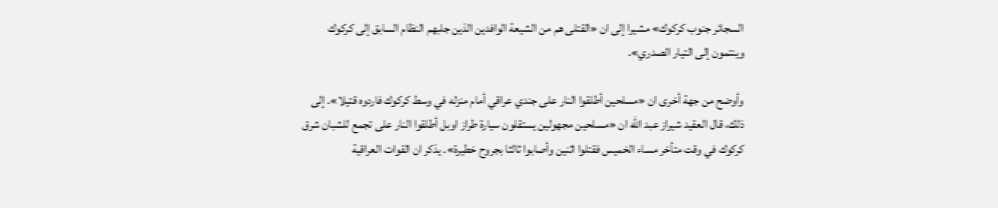السجائر جنوب كركوك» مشيرا إلى ان «القتلى هم من الشيعة الوافدين الذين جلبهم النظام السابق إلى كركوك وينتمون إلى التيار الصدري».

وأوضح من جهة أخرى ان «مسلحين أطلقوا النار على جندي عراقي أمام منزله في وسط كركوك فاردوه قتيلا». إلى ذلك، قال العقيد شيراز عبد الله ان «مسلحين مجهولين يستقلون سيارة طراز اوبل أطلقوا النار على تجمع للشبان شرق كركوك في وقت متأخر مساء الخميس فقتلوا اثنين وأصابوا ثالثا بجروح خطيرة». يذكر ان القوات العراقية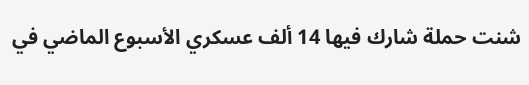شنت حملة شارك فيها 14 ألف عسكري الأسبوع الماضي في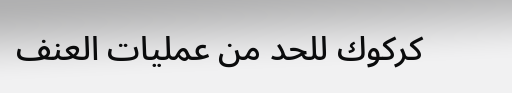كركوك للحد من عمليات العنف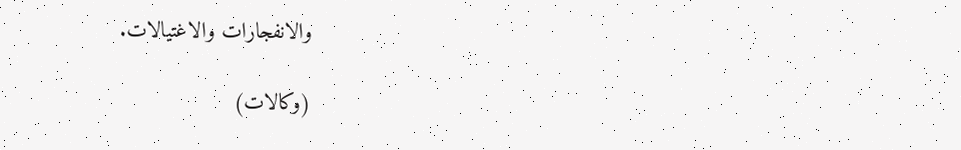والانفجارات والاغتيالات.

(وكالات)